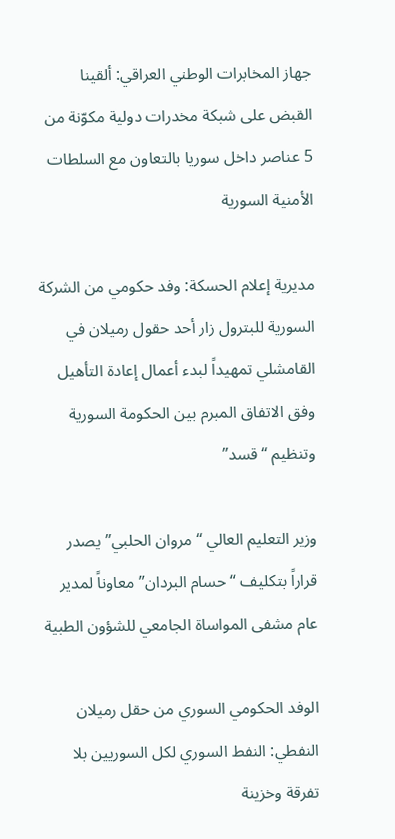جهاز المخابرات الوطني العراقي: ألقينا القبض على شبكة مخدرات دولية مكوّنة من 5 عناصر داخل سوريا بالتعاون مع السلطات الأمنية السورية

مديرية إعلام الحسكة: وفد حكومي من الشركة السورية للبترول زار أحد حقول رميلان في القامشلي تمهيداً لبدء أعمال إعادة التأهيل وفق الاتفاق المبرم بين الحكومة السورية وتنظيم “قسد”

وزير التعليم العالي “مروان الحلبي” يصدر قراراً بتكليف “حسام البردان” معاوناً لمدير عام مشفى المواساة الجامعي للشؤون الطبية

الوفد الحكومي السوري من حقل رميلان النفطي: النفط السوري لكل السوريين بلا تفرقة وخزينة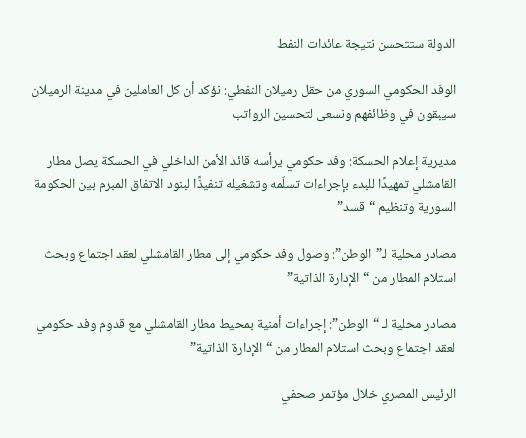الدولة ستتحسن نتيجة عائدات النفط

الوفد الحكومي السوري من حقل رميلان النفطي: نؤكد أن كل العاملين في مدينة الرميلان سيبقون في وظائفهم ونسعى لتحسين الرواتب

مديرية إعلام الحسكة: وفد حكومي يرأسه قائد الأمن الداخلي في الحسكة يصل مطار القامشلي تمهيدًا للبدء بإجراءات تسلّمه وتشغيله تنفيذًا لبنود الاتفاق المبرم بين الحكومة السورية وتنظيم “قسد”

مصادر محلية لـ”الوطن”: وصول وفد حكومي إلى مطار القامشلي لعقد اجتماع وبحث استلام المطار من “الإدارة الذاتية”

مصادر محلية لـ “الوطن”: إجراءات أمنية بمحيط مطار القامشلي مع قدوم وفد حكومي لعقد اجتماع وبحث استلام المطار من “الإدارة الذاتية”

الرئيس المصري خلال مؤتمر صحفي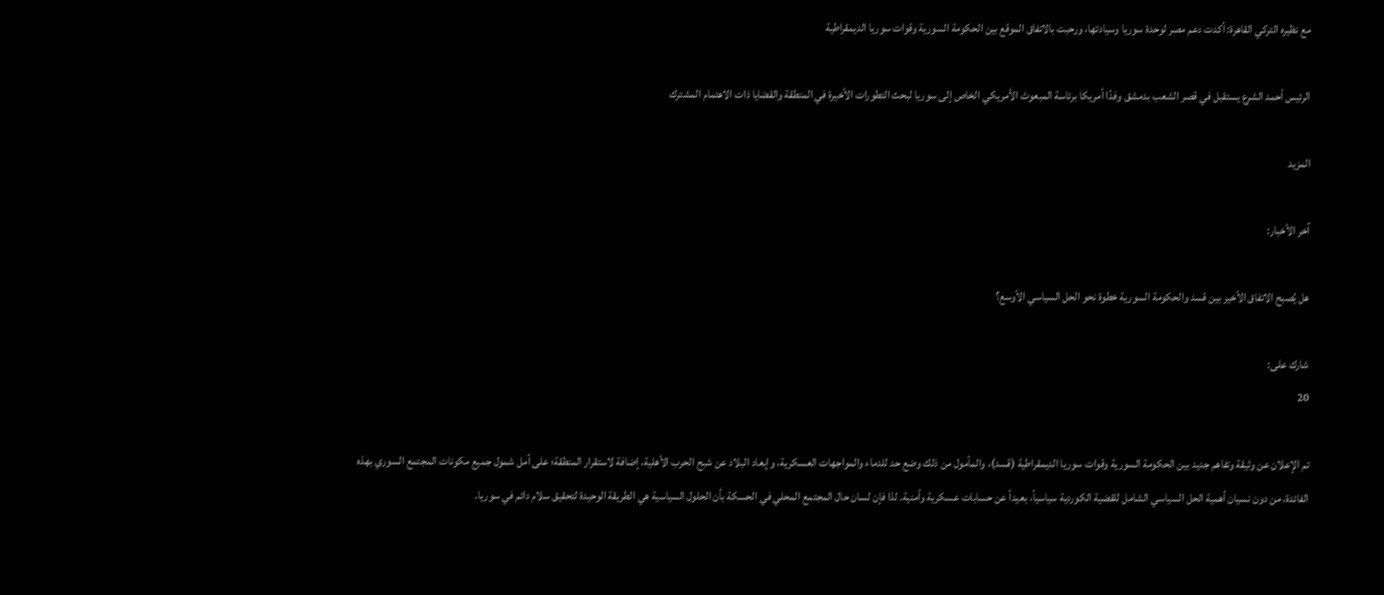مع نظيره التركي القاهرة: أكدت دعم مصر لوحدة سوريا وسيادتها، ورحبت بالاتفاق الموقع بين الحكومة السورية وقوات سوريا الديمقراطية

الرئيس أحمد الشرع يستقبل في قصر الشعب بدمشق وفدًا أمريكا برئاسة المبعوث الأمريكي الخاص إلى سوريا لبحث التطورات الأخيرة في المنطقة والقضايا ذات الاهتمام المشترك

المزيد

آخر الأخبار:

هل يُصبح الاتفاق الأخير بين قسد والحكومة السورية خطوة نحو الحل السياسي الأوسع؟

شارك على:
20

تم الإعلان عن وثيقة وتفاهم جديد بين الحكومة السورية وقوات سوريا الديمقراطية (قسد)، والمأمول من ذلك وضع حد للدماء والمواجهات العسكرية، وإبعاد البلاد عن شبح الحرب الأهلية، إضافة لاستقرار المنطقة؛ على أمل شمول جميع مكونات المجتمع السوري بهذه الفائدة، من دون نسيان أهمية الحل السياسي الشامل للقضية الكوردية سياسياً، بعيداً عن حسابات عسكرية وأمنية. لذا فإن لسان حال المجتمع المحلي في الحسكة بأن الحلول السياسية هي الطريقة الوحيدة لتحقيق سلام دائم في سوريا.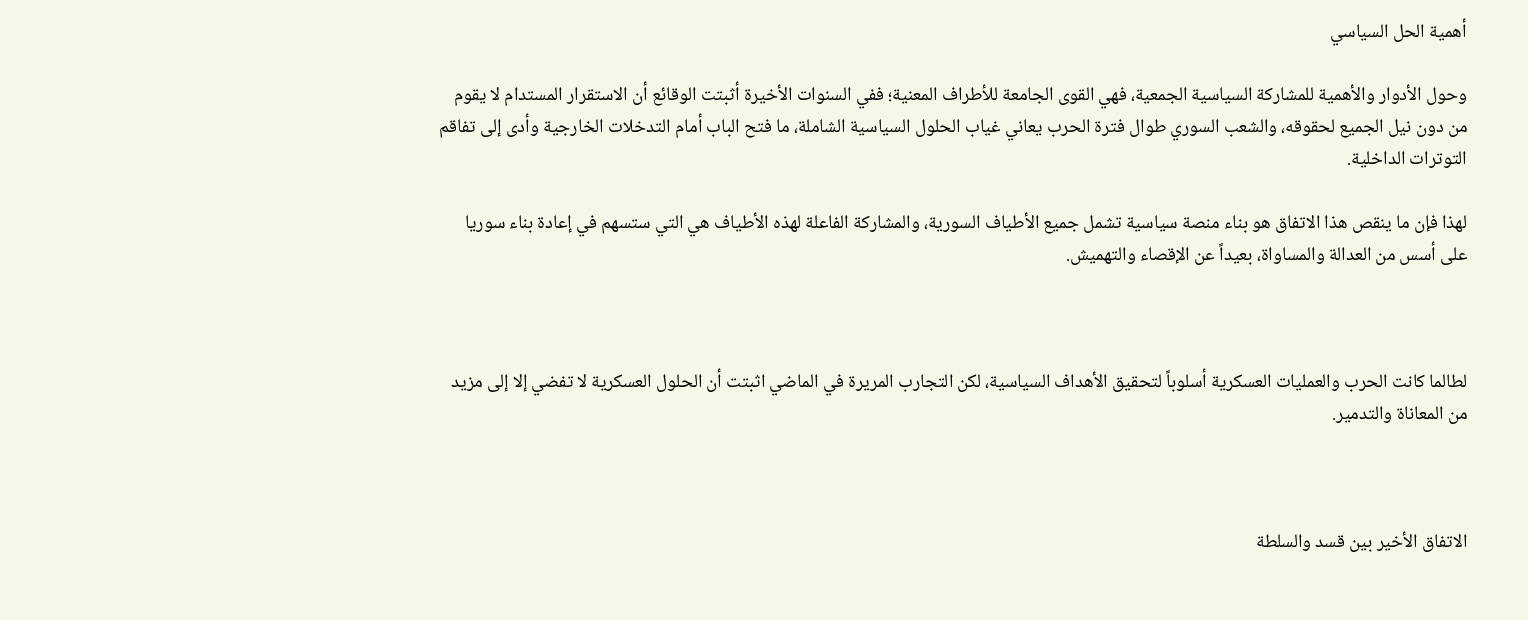أهمية الحل السياسي

وحول الأدوار والأهمية للمشاركة السياسية الجمعية، فهي القوى الجامعة للأطراف المعنية؛ ففي السنوات الأخيرة أثبتت الوقائع أن الاستقرار المستدام لا يقوم من دون نيل الجميع لحقوقه، والشعب السوري طوال فترة الحرب يعاني غياب الحلول السياسية الشاملة، ما فتح الباب أمام التدخلات الخارجية وأدى إلى تفاقم التوترات الداخلية.

لهذا فإن ما ينقص هذا الاتفاق هو بناء منصة سياسية تشمل جميع الأطياف السورية، والمشاركة الفاعلة لهذه الأطياف هي التي ستسهم في إعادة بناء سوريا على أسس من العدالة والمساواة، بعيداً عن الإقصاء والتهميش.



لطالما كانت الحرب والعمليات العسكرية أسلوباً لتحقيق الأهداف السياسية، لكن التجارب المريرة في الماضي اثبتت أن الحلول العسكرية لا تفضي إلا إلى مزيد من المعاناة والتدمير.



الاتفاق الأخير بين قسد والسلطة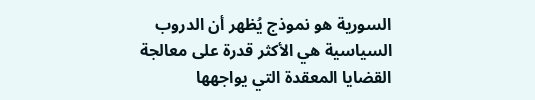السورية هو نموذج يُظهر أن الدروب السياسية هي الأكثر قدرة على معالجة القضايا المعقدة التي يواجهها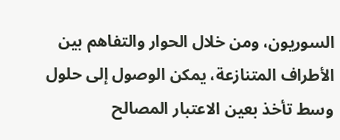السوريون، ومن خلال الحوار والتفاهم بين الأطراف المتنازعة، يمكن الوصول إلى حلول وسط تأخذ بعين الاعتبار المصالح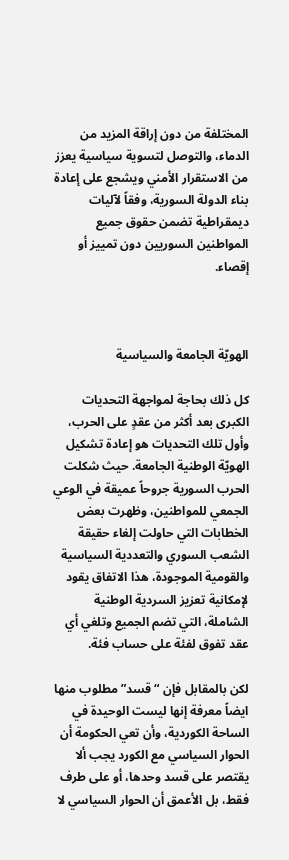المختلفة من دون إراقة المزيد من الدماء، والتوصل لتسوية سياسية يعزز من الاستقرار الأمني ويشجع على إعادة بناء الدولة السورية، وفقاً لآليات ديمقراطية تضمن حقوق جميع المواطنين السوريين دون تمييز أو إقصاء.



الهويّة الجامعة والسياسية

كل ذلك بحاجة لمواجهة التحديات الكبرى بعد أكثر من عقدٍ على الحرب، وأول تلك التحديات هو إعادة تشكيل الهويّة الوطنية الجامعة. حيث شكلت الحرب السورية جروحاً عميقة في الوعي الجمعي للمواطنين، وظهرت بعض الخطابات التي حاولت إلغاء حقيقة الشعب السوري والتعددية السياسية والقومية الموجودة، هذا الاتفاق يقود لإمكانية تعزيز السردية الوطنية الشاملة، التي تضم الجميع وتلغي أي عقد تفوق لفئة على حساب فئة.

لكن بالمقابل فإن “قسد” مطلوب منها ايضاً معرفة إنها ليست الوحيدة في الساحة الكوردية، وأن تعي الحكومة أن الحوار السياسي مع الكورد يجب ألا يقتصر على قسد وحدها، أو على طرف فقط، بل الأعمق أن الحوار السياسي لا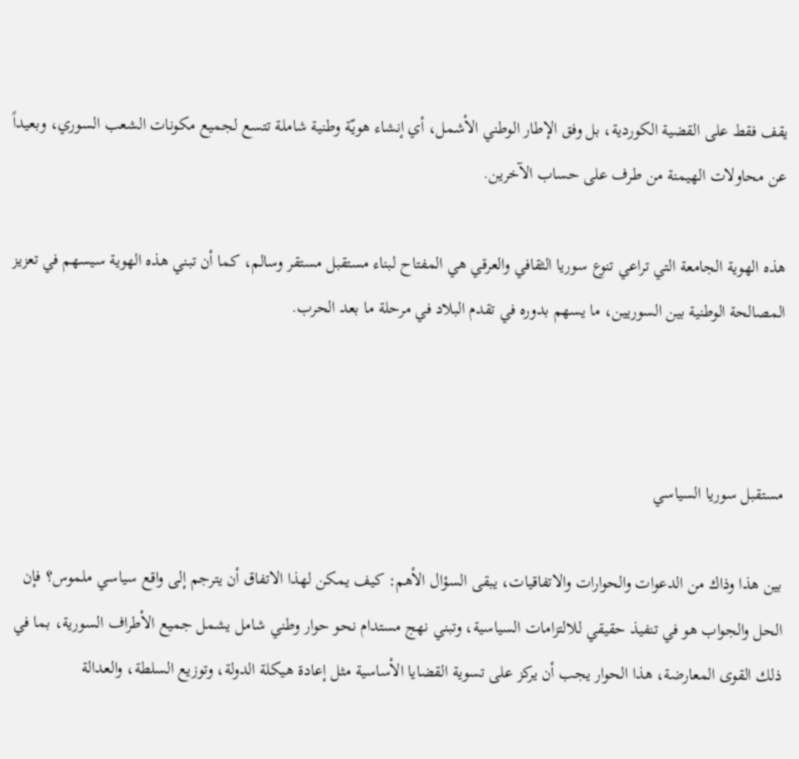يقف فقط على القضية الكوردية، بل وفق الإطار الوطني الأشمل، أي إنشاء هويّة وطنية شاملة تتسع لجميع مكونات الشعب السوري، وبعيداً عن محاولات الهيمنة من طرف على حساب الآخرين.

هذه الهوية الجامعة التي تراعي تنوع سوريا الثقافي والعرقي هي المفتاح لبناء مستقبل مستقر وسالم، كما أن تبني هذه الهوية سيسهم في تعزيز المصالحة الوطنية بين السوريين، ما يسهم بدوره في تقدم البلاد في مرحلة ما بعد الحرب.



مستقبل سوريا السياسي

بين هذا وذاك من الدعوات والحوارات والاتفاقيات، يبقى السؤال الأهم: كيف يمكن لهذا الاتفاق أن يترجم إلى واقع سياسي ملموس؟ فإن الحل والجواب هو في تنفيذ حقيقي للالتزامات السياسية، وتبني نهج مستدام نحو حوار وطني شامل يشمل جميع الأطراف السورية، بما في ذلك القوى المعارضة، هذا الحوار يجب أن يركز على تسوية القضايا الأساسية مثل إعادة هيكلة الدولة، وتوزيع السلطة، والعدالة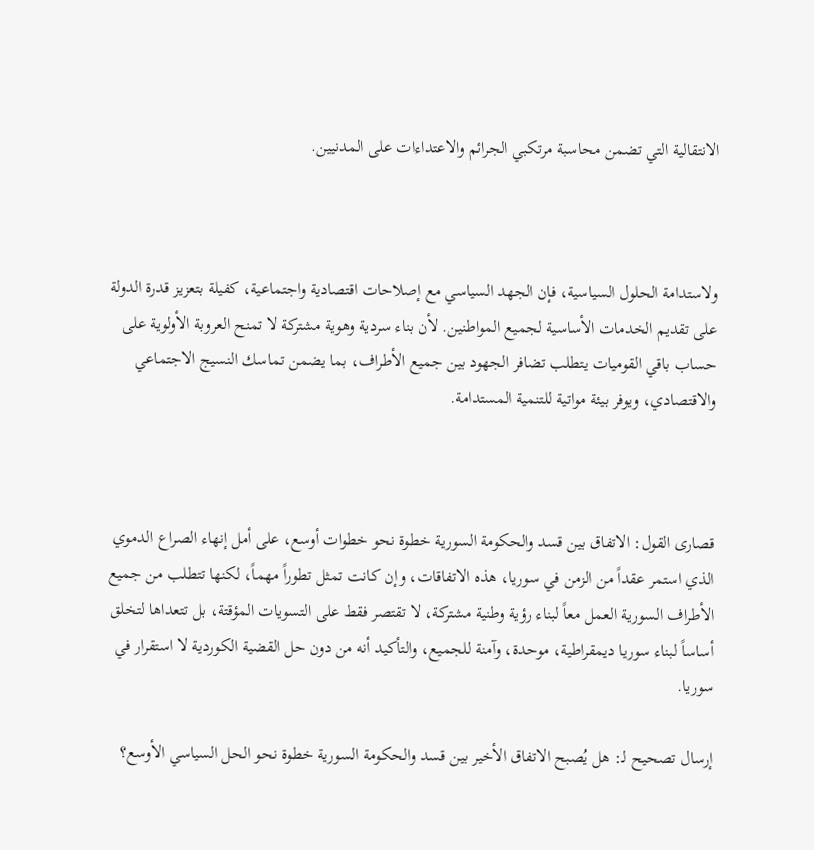الانتقالية التي تضمن محاسبة مرتكبي الجرائم والاعتداءات على المدنيين.



ولاستدامة الحلول السياسية، فإن الجهد السياسي مع إصلاحات اقتصادية واجتماعية، كفيلة بتعزيز قدرة الدولة على تقديم الخدمات الأساسية لجميع المواطنين. لأن بناء سردية وهوية مشتركة لا تمنح العروبة الأولوية على حساب باقي القوميات يتطلب تضافر الجهود بين جميع الأطراف، بما يضمن تماسك النسيج الاجتماعي والاقتصادي، ويوفر بيئة مواتية للتنمية المستدامة.



قصارى القول: الاتفاق بين قسد والحكومة السورية خطوة نحو خطوات أوسع، على أمل إنهاء الصراع الدموي الذي استمر عقداً من الزمن في سوريا، هذه الاتفاقات، وإن كانت تمثل تطوراً مهماً، لكنها تتطلب من جميع الأطراف السورية العمل معاً لبناء رؤية وطنية مشتركة، لا تقتصر فقط على التسويات المؤقتة، بل تتعداها لتخلق أساساً لبناء سوريا ديمقراطية، موحدة، وآمنة للجميع، والتأكيد أنه من دون حل القضية الكوردية لا استقرار في سوريا.

إرسال تصحيح لـ: هل يُصبح الاتفاق الأخير بين قسد والحكومة السورية خطوة نحو الحل السياسي الأوسع؟